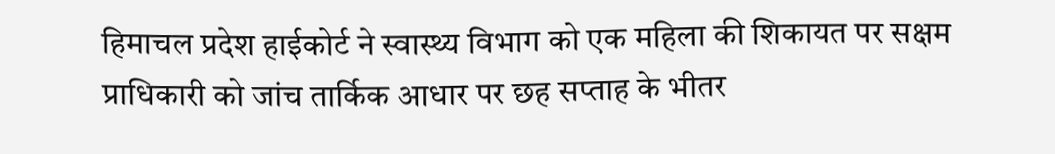हिमाचल प्रदेश हाईकोर्ट ने स्वास्थ्य विभाग को एक महिला की शिकायत पर सक्षम प्राधिकारी को जांच तार्किक आधार पर छह सप्ताह के भीतर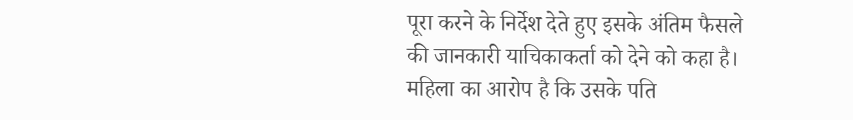पूरा करने के निर्देश देते हुए इसके अंतिम फैसले की जानकारी याचिकाकर्ता को देने को कहा है। महिला का आरोप है कि उसके पति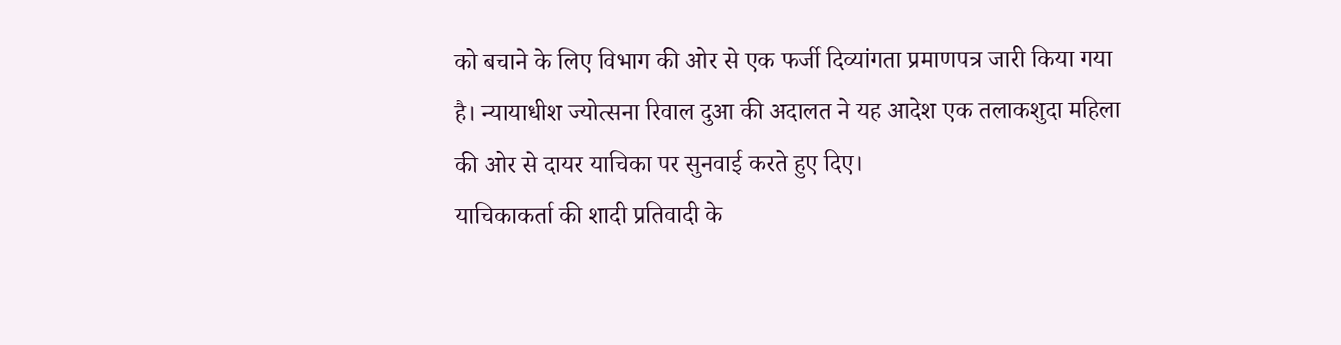को बचाने के लिए विभाग की ओर से एक फर्जी दिव्यांगता प्रमाणपत्र जारी किया गया है। न्यायाधीश ज्योत्सना रिवाल दुआ की अदालत ने यह आदेश एक तलाकशुदा महिला की ओर से दायर याचिका पर सुनवाई करते हुए दिए।
याचिकाकर्ता की शादी प्रतिवादी के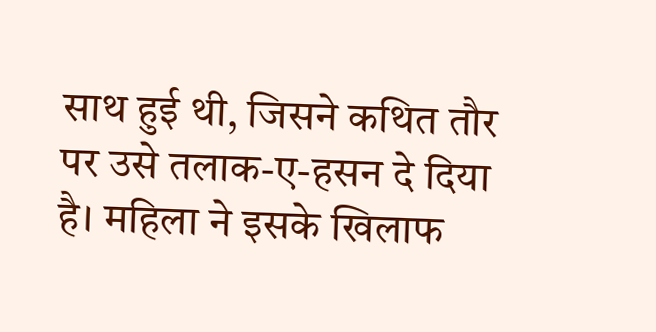साथ हुई थी, जिसने कथित तौर पर उसे तलाक-ए-हसन दे दिया है। महिला ने इसके खिलाफ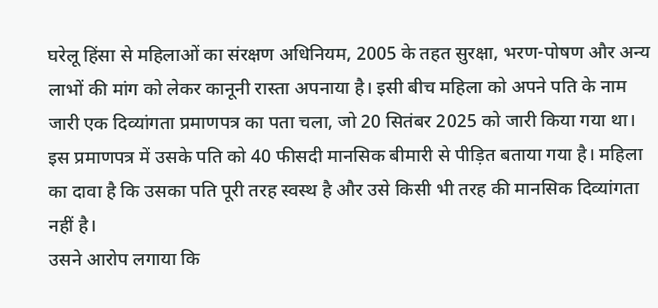घरेलू हिंसा से महिलाओं का संरक्षण अधिनियम, 2005 के तहत सुरक्षा, भरण-पोषण और अन्य लाभों की मांग को लेकर कानूनी रास्ता अपनाया है। इसी बीच महिला को अपने पति के नाम जारी एक दिव्यांगता प्रमाणपत्र का पता चला, जो 20 सितंबर 2025 को जारी किया गया था। इस प्रमाणपत्र में उसके पति को 40 फीसदी मानसिक बीमारी से पीड़ित बताया गया है। महिला का दावा है कि उसका पति पूरी तरह स्वस्थ है और उसे किसी भी तरह की मानसिक दिव्यांगता नहीं है।
उसने आरोप लगाया कि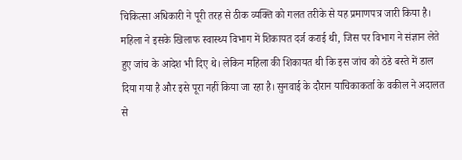चिकित्सा अधिकारी ने पूरी तरह से ठीक व्यक्ति को गलत तरीके से यह प्रमाणपत्र जारी किया है। महिला ने इसके खिलाफ स्वास्थ्य विभाग में शिकायत दर्ज कराई थी, जिस पर विभाग ने संज्ञान लेते हुए जांच के आदेश भी दिए थे। लेकिन महिला की शिकायत थी कि इस जांच को ठंडे बस्ते में डाल दिया गया है और इसे पूरा नहीं किया जा रहा है। सुनवाई के दौरान याचिकाकर्ता के वकील ने अदालत से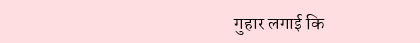गुहार लगाई कि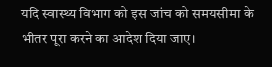यदि स्वास्थ्य विभाग को इस जांच को समयसीमा के भीतर पूरा करने का आदेश दिया जाए।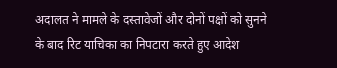अदालत ने मामले के दस्तावेजों और दोनों पक्षों को सुनने के बाद रिट याचिका का निपटारा करते हुए आदेश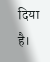दिया है।